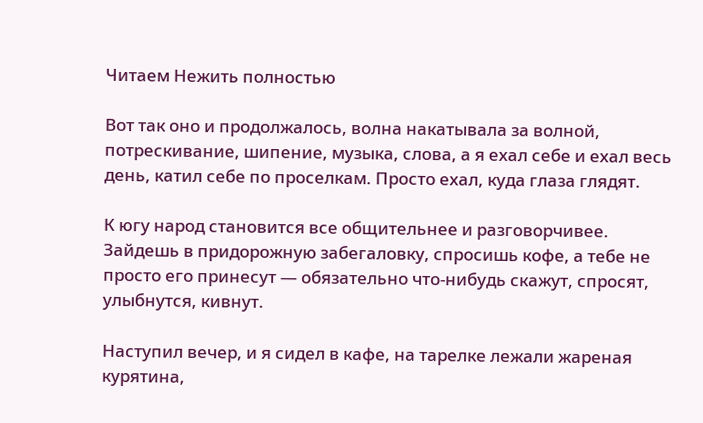Читаем Нежить полностью

Вот так оно и продолжалось, волна накатывала за волной, потрескивание, шипение, музыка, слова, а я ехал себе и ехал весь день, катил себе по проселкам. Просто ехал, куда глаза глядят.

К югу народ становится все общительнее и разговорчивее. Зайдешь в придорожную забегаловку, спросишь кофе, а тебе не просто его принесут — обязательно что-нибудь скажут, спросят, улыбнутся, кивнут.

Наступил вечер, и я сидел в кафе, на тарелке лежали жареная курятина,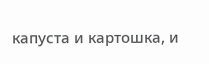капуста и картошка, и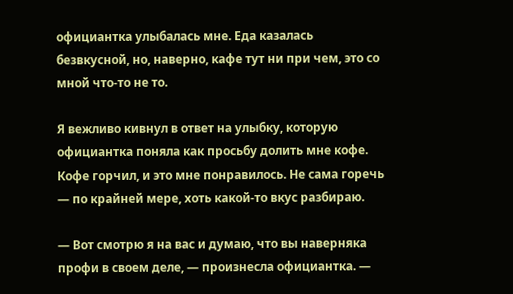официантка улыбалась мне. Еда казалась безвкусной, но, наверно, кафе тут ни при чем, это со мной что-то не то.

Я вежливо кивнул в ответ на улыбку, которую официантка поняла как просьбу долить мне кофе. Кофе горчил, и это мне понравилось. Не сама горечь — по крайней мере, хоть какой-то вкус разбираю.

— Вот смотрю я на вас и думаю, что вы наверняка профи в своем деле, — произнесла официантка. —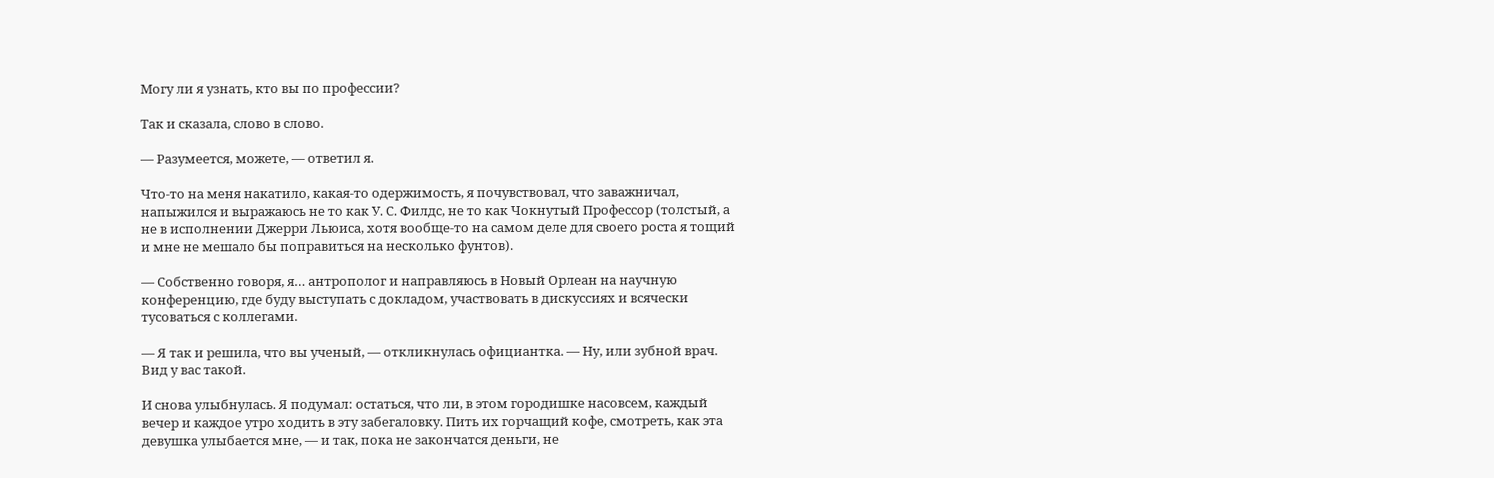Могу ли я узнать, кто вы по профессии?

Так и сказала, слово в слово.

— Разумеется, можете, — ответил я.

Что-то на меня накатило, какая-то одержимость, я почувствовал, что заважничал, напыжился и выражаюсь не то как У. С. Филдс, не то как Чокнутый Профессор (толстый, а не в исполнении Джерри Льюиса, хотя вообще-то на самом деле для своего роста я тощий и мне не мешало бы поправиться на несколько фунтов).

— Собственно говоря, я… антрополог и направляюсь в Новый Орлеан на научную конференцию, где буду выступать с докладом, участвовать в дискуссиях и всячески тусоваться с коллегами.

— Я так и решила, что вы ученый, — откликнулась официантка. — Ну, или зубной врач. Вид у вас такой.

И снова улыбнулась. Я подумал: остаться, что ли, в этом городишке насовсем, каждый вечер и каждое утро ходить в эту забегаловку. Пить их горчащий кофе, смотреть, как эта девушка улыбается мне, — и так, пока не закончатся деньги, не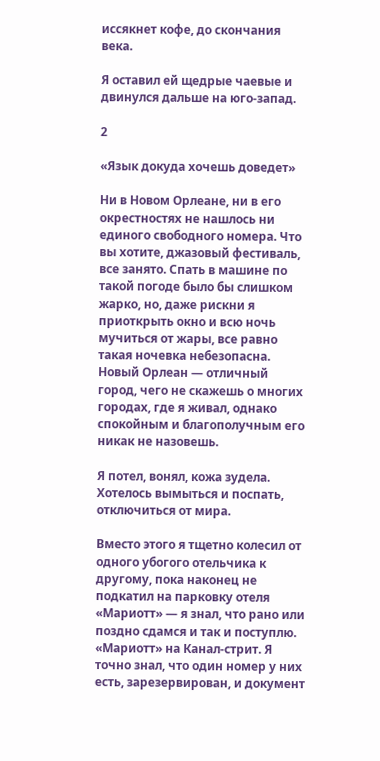иссякнет кофе, до скончания века.

Я оставил ей щедрые чаевые и двинулся дальше на юго-запад.

2

«Язык докуда хочешь доведет»

Ни в Новом Орлеане, ни в его окрестностях не нашлось ни единого свободного номера. Что вы хотите, джазовый фестиваль, все занято. Спать в машине по такой погоде было бы слишком жарко, но, даже рискни я приоткрыть окно и всю ночь мучиться от жары, все равно такая ночевка небезопасна. Новый Орлеан — отличный город, чего не скажешь о многих городах, где я живал, однако спокойным и благополучным его никак не назовешь.

Я потел, вонял, кожа зудела. Хотелось вымыться и поспать, отключиться от мира.

Вместо этого я тщетно колесил от одного убогого отельчика к другому, пока наконец не подкатил на парковку отеля «Мариотт» — я знал, что рано или поздно сдамся и так и поступлю. «Мариотт» на Канал-стрит. Я точно знал, что один номер у них есть, зарезервирован, и документ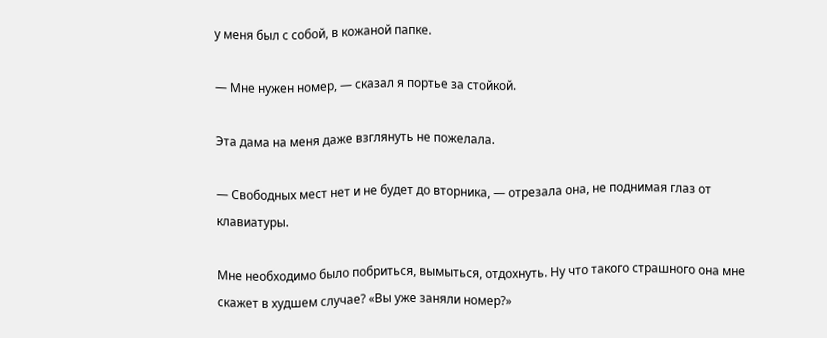у меня был с собой, в кожаной папке.

— Мне нужен номер, — сказал я портье за стойкой.

Эта дама на меня даже взглянуть не пожелала.

— Свободных мест нет и не будет до вторника, — отрезала она, не поднимая глаз от клавиатуры.

Мне необходимо было побриться, вымыться, отдохнуть. Ну что такого страшного она мне скажет в худшем случае? «Вы уже заняли номер?»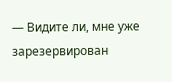— Видите ли, мне уже зарезервирован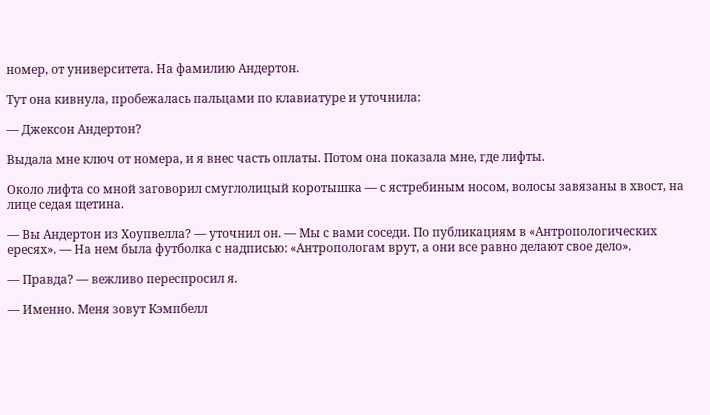номер, от университета. На фамилию Андертон.

Тут она кивнула, пробежалась пальцами по клавиатуре и уточнила:

— Джексон Андертон?

Выдала мне ключ от номера, и я внес часть оплаты. Потом она показала мне, где лифты.

Около лифта со мной заговорил смуглолицый коротышка — с ястребиным носом, волосы завязаны в хвост, на лице седая щетина.

— Вы Андертон из Хоупвелла? — уточнил он. — Мы с вами соседи. По публикациям в «Антропологических ересях». — На нем была футболка с надписью: «Антропологам врут, а они все равно делают свое дело».

— Правда? — вежливо переспросил я.

— Именно. Меня зовут Кэмпбелл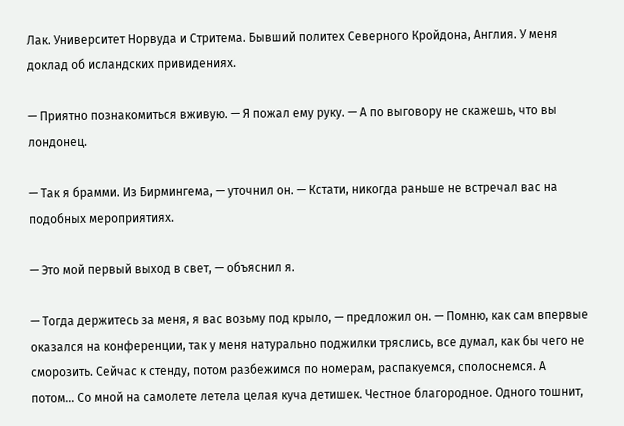Лак. Университет Норвуда и Стритема. Бывший политех Северного Кройдона, Англия. У меня доклад об исландских привидениях.

— Приятно познакомиться вживую. — Я пожал ему руку. — А по выговору не скажешь, что вы лондонец.

— Так я брамми. Из Бирмингема, — уточнил он. — Кстати, никогда раньше не встречал вас на подобных мероприятиях.

— Это мой первый выход в свет, — объяснил я.

— Тогда держитесь за меня, я вас возьму под крыло, — предложил он. — Помню, как сам впервые оказался на конференции, так у меня натурально поджилки тряслись, все думал, как бы чего не сморозить. Сейчас к стенду, потом разбежимся по номерам, распакуемся, сполоснемся. А потом… Со мной на самолете летела целая куча детишек. Честное благородное. Одного тошнит,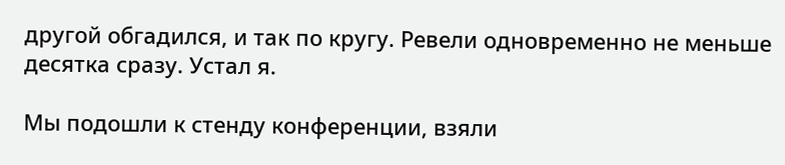другой обгадился, и так по кругу. Ревели одновременно не меньше десятка сразу. Устал я.

Мы подошли к стенду конференции, взяли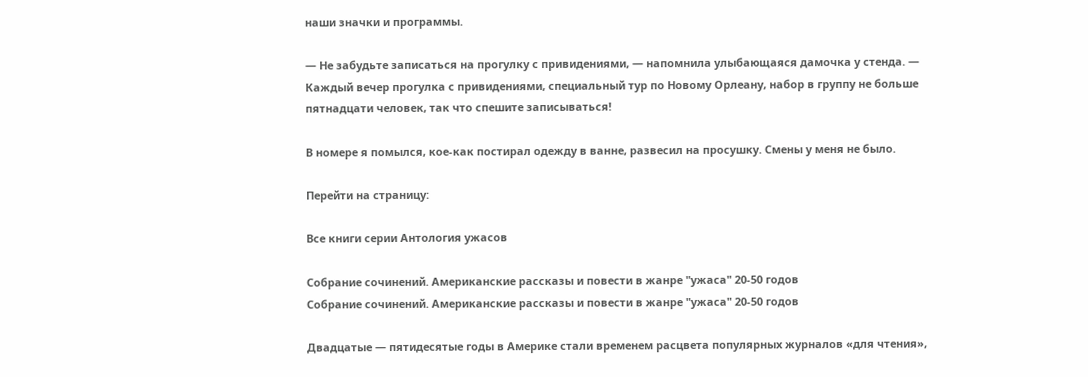наши значки и программы.

— Не забудьте записаться на прогулку с привидениями, — напомнила улыбающаяся дамочка у стенда. — Каждый вечер прогулка с привидениями, специальный тур по Новому Орлеану, набор в группу не больше пятнадцати человек, так что спешите записываться!

В номере я помылся, кое-как постирал одежду в ванне, развесил на просушку. Смены у меня не было.

Перейти на страницу:

Все книги серии Антология ужасов

Собрание сочинений. Американские рассказы и повести в жанре "ужаса" 20-50 годов
Собрание сочинений. Американские рассказы и повести в жанре "ужаса" 20-50 годов

Двадцатые — пятидесятые годы в Америке стали временем расцвета популярных журналов «для чтения»,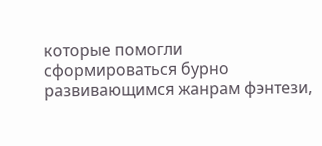которые помогли сформироваться бурно развивающимся жанрам фэнтези,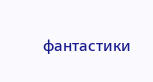фантастики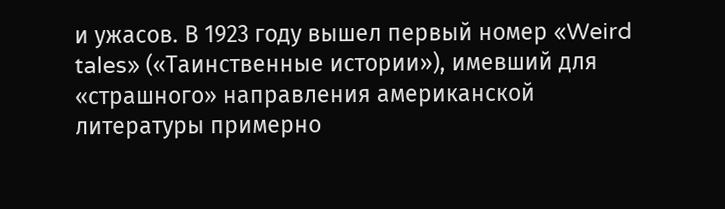и ужасов. В 1923 году вышел первый номер «Weird tales» («Таинственные истории»), имевший для «страшного» направления американской литературы примерно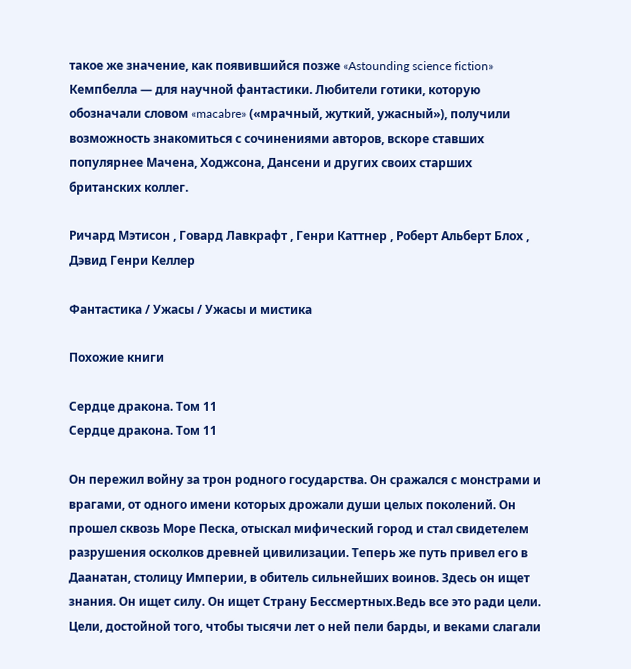такое же значение, как появившийся позже «Astounding science fiction» Кемпбелла — для научной фантастики. Любители готики, которую обозначали словом «macabre» («мрачный, жуткий, ужасный»), получили возможность знакомиться с сочинениями авторов, вскоре ставших популярнее Мачена, Ходжсона, Дансени и других своих старших британских коллег.

Ричард Мэтисон , Говард Лавкрафт , Генри Каттнер , Роберт Альберт Блох , Дэвид Генри Келлер

Фантастика / Ужасы / Ужасы и мистика

Похожие книги

Сердце дракона. Том 11
Сердце дракона. Том 11

Он пережил войну за трон родного государства. Он сражался с монстрами и врагами, от одного имени которых дрожали души целых поколений. Он прошел сквозь Море Песка, отыскал мифический город и стал свидетелем разрушения осколков древней цивилизации. Теперь же путь привел его в Даанатан, столицу Империи, в обитель сильнейших воинов. Здесь он ищет знания. Он ищет силу. Он ищет Страну Бессмертных.Ведь все это ради цели. Цели, достойной того, чтобы тысячи лет о ней пели барды, и веками слагали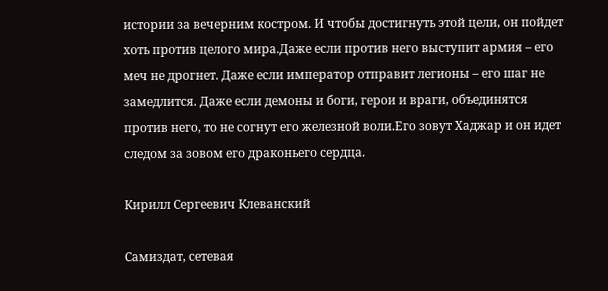истории за вечерним костром. И чтобы достигнуть этой цели, он пойдет хоть против целого мира.Даже если против него выступит армия – его меч не дрогнет. Даже если император отправит легионы – его шаг не замедлится. Даже если демоны и боги, герои и враги, объединятся против него, то не согнут его железной воли.Его зовут Хаджар и он идет следом за зовом его драконьего сердца.

Кирилл Сергеевич Клеванский

Самиздат, сетевая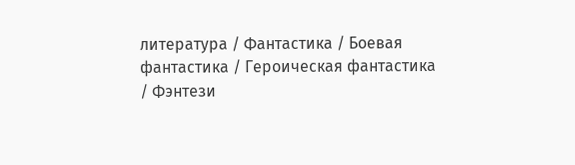литература / Фантастика / Боевая фантастика / Героическая фантастика / Фэнтези